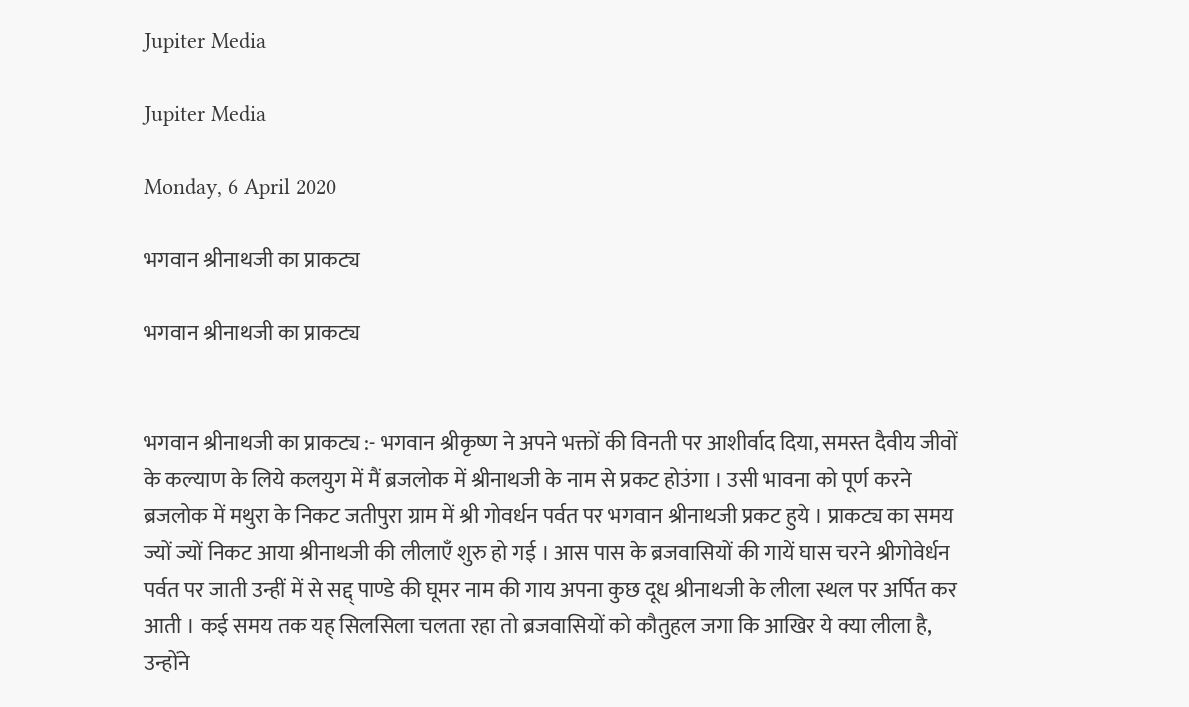Jupiter Media

Jupiter Media

Monday, 6 April 2020

भगवान श्रीनाथजी का प्राकट्य

भगवान श्रीनाथजी का प्राकट्य


भगवान श्रीनाथजी का प्राकट्य :- भगवान श्रीकृष्ण ने अपने भक्तों की विनती पर आशीर्वाद दिया, समस्त दैवीय जीवों के कल्याण के लिये कलयुग में मैं ब्रजलोक में श्रीनाथजी के नाम से प्रकट होउंगा । उसी भावना को पूर्ण करने ब्रजलोक में मथुरा के निकट जतीपुरा ग्राम में श्री गोवर्धन पर्वत पर भगवान श्रीनाथजी प्रकट हुये । प्राकट्य का समय ज्यों ज्यों निकट आया श्रीनाथजी की लीलाएँ शुरु हो गई । आस पास के ब्रजवासियों की गायें घास चरने श्रीगोवेर्धन पर्वत पर जाती उन्हीं में से सद्द् पाण्डे की घूमर नाम की गाय अपना कुछ दूध श्रीनाथजी के लीला स्थल पर अर्पित कर आती । कई समय तक यह् सिलसिला चलता रहा तो ब्रजवासियों को कौतुहल जगा कि आखिर ये क्या लीला है, उन्होंने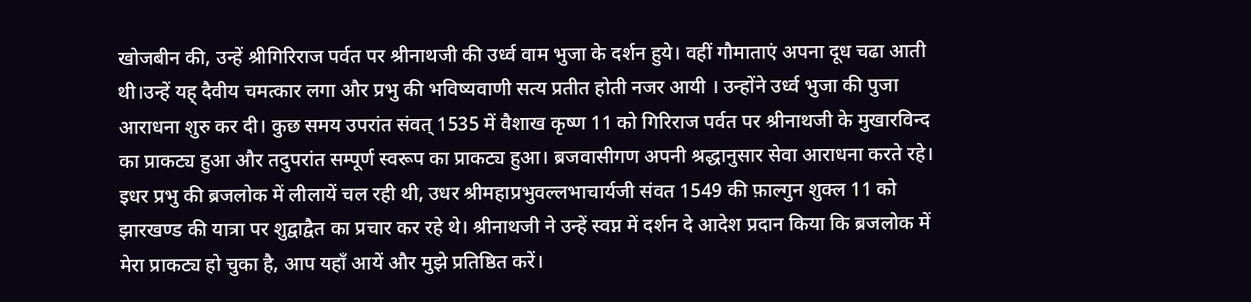खोजबीन की, उन्हें श्रीगिरिराज पर्वत पर श्रीनाथजी की उर्ध्व वाम भुजा के दर्शन हुये। वहीं गौमाताएं अपना दूध चढा आती थी।उन्हें यह् दैवीय चमत्कार लगा और प्रभु की भविष्यवाणी सत्य प्रतीत होती नजर आयी । उन्होंने उर्ध्व भुजा की पुजा आराधना शुरु कर दी। कुछ समय उपरांत संवत् 1535 में वैशाख कृष्ण 11 को गिरिराज पर्वत पर श्रीनाथजी के मुखारविन्द का प्राकट्य हुआ और तदुपरांत सम्पूर्ण स्वरूप का प्राकट्य हुआ। ब्रजवासीगण अपनी श्रद्धानुसार सेवा आराधना करते रहे।
इधर प्रभु की ब्रजलोक में लीलायें चल रही थी, उधर श्रीमहाप्रभुवल्लभाचार्यजी संवत 1549 की फ़ाल्गुन शुक्ल 11 को झारखण्ड की यात्रा पर शुद्वाद्वैत का प्रचार कर रहे थे। श्रीनाथजी ने उन्हें स्वप्न में दर्शन दे आदेश प्रदान किया कि ब्रजलोक में मेरा प्राकट्य हो चुका है, आप यहाँ आयें और मुझे प्रतिष्ठित करें।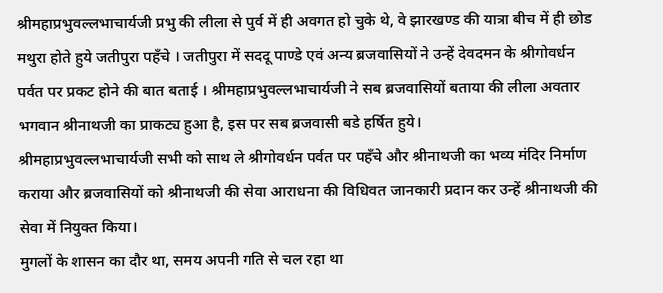श्रीमहाप्रभुवल्लभाचार्यजी प्रभु की लीला से पुर्व में ही अवगत हो चुके थे, वे झारखण्ड की यात्रा बीच में ही छोड मथुरा होते हुये जतीपुरा पहँचे । जतीपुरा में सददू पाण्डे एवं अन्य ब्रजवासियों ने उन्हें देवदमन के श्रीगोवर्धन पर्वत पर प्रकट होने की बात बताई । श्रीमहाप्रभुवल्लभाचार्यजी ने सब ब्रजवासियों बताया की लीला अवतार भगवान श्रीनाथजी का प्राकट्य हुआ है, इस पर सब ब्रजवासी बडे हर्षित हुये।
श्रीमहाप्रभुवल्लभाचार्यजी सभी को साथ ले श्रीगोवर्धन पर्वत पर पहँचे और श्रीनाथजी का भव्य मंदिर निर्माण कराया और ब्रजवासियों को श्रीनाथजी की सेवा आराधना की विधिवत जानकारी प्रदान कर उन्हें श्रीनाथजी की सेवा में नियुक्त किया।
मुगलों के शासन का दौर था, समय अपनी गति से चल रहा था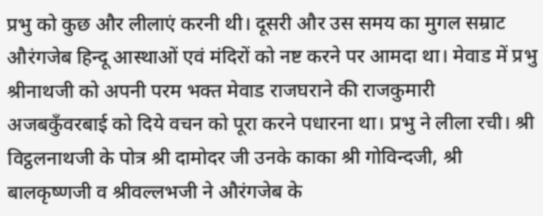प्रभु को कुछ और लीलाएं करनी थी। दूसरी और उस समय का मुगल सम्राट औरंगजेब हिन्दू आस्थाओं एवं मंदिरों को नष्ट करने पर आमदा था। मेवाड में प्रभु श्रीनाथजी को अपनी परम भक्त मेवाड राजघराने की राजकुमारी अजबकुँवरबाई को दिये वचन को पूरा करने पधारना था। प्रभु ने लीला रची। श्री विट्ठलनाथजी के पोत्र श्री दामोदर जी उनके काका श्री गोविन्दजी, श्री बालकृष्णजी व श्रीवल्लभजी ने औरंगजेब के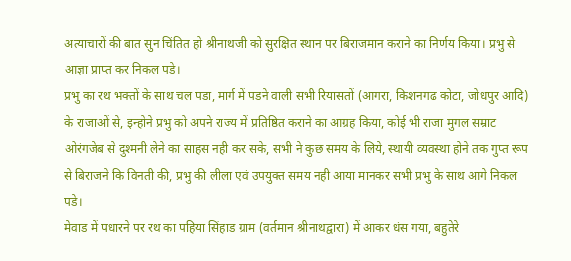अत्याचारों की बात सुन चिंतित हो श्रीनाथजी को सुरक्षित स्थान पर बिराजमान कराने का निर्णय किया। प्रभु से आज्ञा प्राप्त कर निकल पडे।
प्रभु का रथ भक्तों के साथ चल पडा, मार्ग में पडने वाली सभी रियासतों (आगरा, किशनगढ कोटा, जोधपुर आदि) के राजाओं से, इन्होने प्रभु को अपने राज्य में प्रतिष्ठित कराने का आग्रह किया, कोई भी राजा मुगल सम्राट ओरंगजेब से दुश्मनी लेने का साहस नही कर सके, सभी ने कुछ समय के लिये, स्थायी व्यवस्था होने तक गुप्त रूप से बिराजने कि विनती की, प्रभु की लीला एवं उपयुक्त समय नही आया मानकर सभी प्रभु के साथ आगे निकल पडे।
मेवाड में पधारने पर रथ का पहिया सिंहाड ग्राम (वर्तमान श्रीनाथद्वारा) में आकर धंस गया, बहुतेरे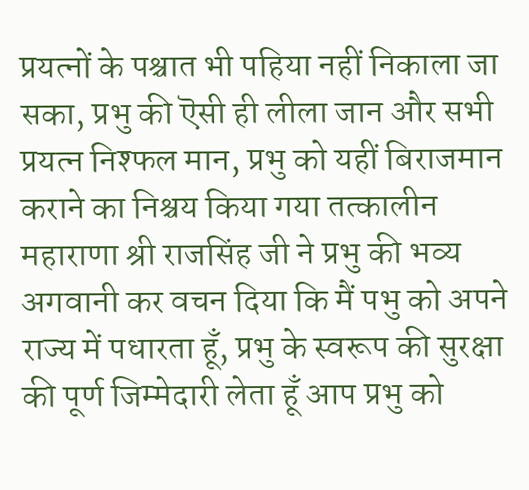प्रयत्नों के पश्चात भी पहिया नहीं निकाला जा सका, प्रभु की ऎसी ही लीला जान और सभी प्रयत्न निश्फल मान, प्रभु को यहीं बिराजमान कराने का निश्चय किया गया तत्कालीन महाराणा श्री राजसिंह जी ने प्रभु की भव्य अगवानी कर वचन दिया कि मैं पभु को अपने राज्य में पधारता हूँ, प्रभु के स्वरूप की सुरक्षा की पूर्ण जिम्मेदारी लेता हूँ आप प्रभु को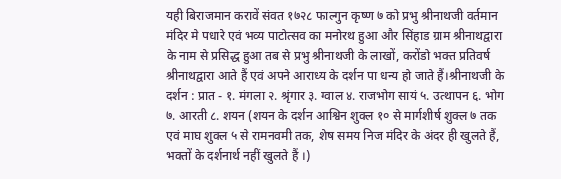यही बिराजमान करावें संवत १७२८ फाल्गुन कृष्ण ७ को प्रभु श्रीनाथजी वर्तमान मंदिर मे पधारे एवं भव्य पाटोत्सव का मनोरथ हुआ और सिंहाड ग्राम श्रीनाथद्वारा के नाम से प्रसिद्ध हुआ तब से प्रभु श्रीनाथजी के लाखों, करोंडो भक्त प्रतिवर्ष श्रीनाथद्वारा आते हैं एवं अपने आराध्य के दर्शन पा धन्य हो जाते हैं।श्रीनाथजी के दर्शन : प्रात - १. मंगला २. श्रृंगार ३. ग्वाल ४. राजभोग सायं ५. उत्थापन ६. भोग ७. आरती ८. शयन (शयन के दर्शन आश्विन शुक्ल १० से मार्गशीर्ष शुक्ल ७ तक एवं माघ शुक्ल ५ से रामनवमी तक, शेष समय निज मंदिर के अंदर ही खुलते हैं, भक्तों के दर्शनार्थ नहीं खुलते हैं ।)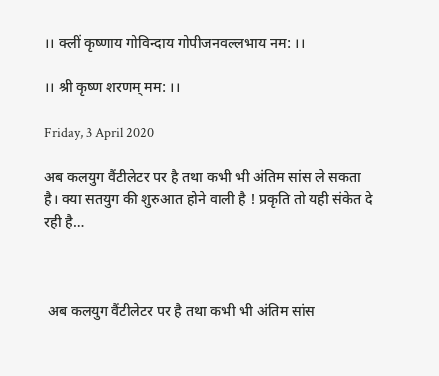।। क्‍लीं कृष्‍णाय गोविन्‍दाय गोपीजनवल्‍लभाय नम: ।।

।। श्री कृष्‍ण शरणम् मम: ।।

Friday, 3 April 2020

अब कलयुग वैंटीलेटर पर है तथा कभी भी अंतिम सांस ले सकता है। क्या सतयुग की शुरुआत होने वाली है ! प्रकृति तो यही संकेत दे रही है…



 अब कलयुग वैंटीलेटर पर है तथा कभी भी अंतिम सांस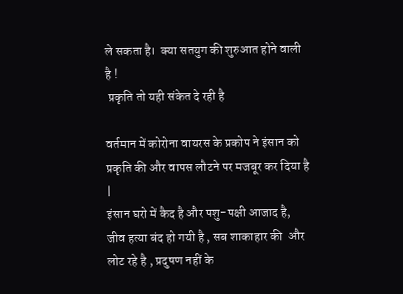ले सकता है।  क्या सतयुग की शुरुआत होने वाली है !
 प्रकृति तो यही संकेत दे रही है

वर्तमान में कोरोना वायरस के प्रकोप ने इंसान को प्रकृति की और वापस लौटने पर मजबूर कर दिया है |
इंसान घरो में कैद है और पशु-पक्षी आजाद है, जीव हत्या बंद हो गयी है , सब शाकाहार की  और लोट रहे है , प्रदुषण नहीं के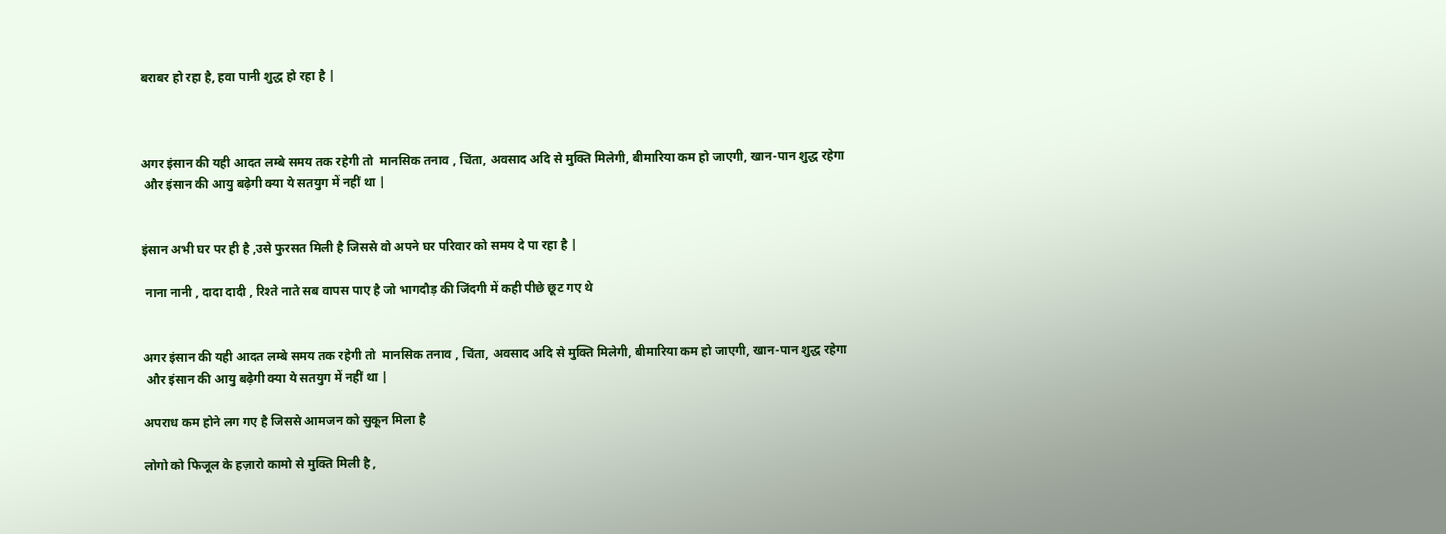बराबर हो रहा है, हवा पानी शुद्ध हो रहा है |



अगर इंसान की यही आदत लम्बे समय तक रहेगी तो  मानसिक तनाव , चिंता, अवसाद अदि से मुक्ति मिलेगी, बीमारिया कम हो जाएगी, खान-पान शुद्ध रहेगा
 और इंसान की आयु बढ़ेगी क्या ये सतयुग में नहीं था |


इंसान अभी घर पर ही है ,उसे फुरसत मिली है जिससे वो अपने घर परिवार को समय दे पा रहा है |

 नाना नानी , दादा दादी , रिश्ते नाते सब वापस पाए है जो भागदौड़ की जिंदगी में कही पीछे छूट गए थे


अगर इंसान की यही आदत लम्बे समय तक रहेगी तो  मानसिक तनाव , चिंता, अवसाद अदि से मुक्ति मिलेगी, बीमारिया कम हो जाएगी, खान-पान शुद्ध रहेगा
 और इंसान की आयु बढ़ेगी क्या ये सतयुग में नहीं था |

अपराध कम होने लग गए है जिससे आमजन को सुकून मिला है

लोगो को फिजूल के हज़ारो कामो से मुक्ति मिली है ,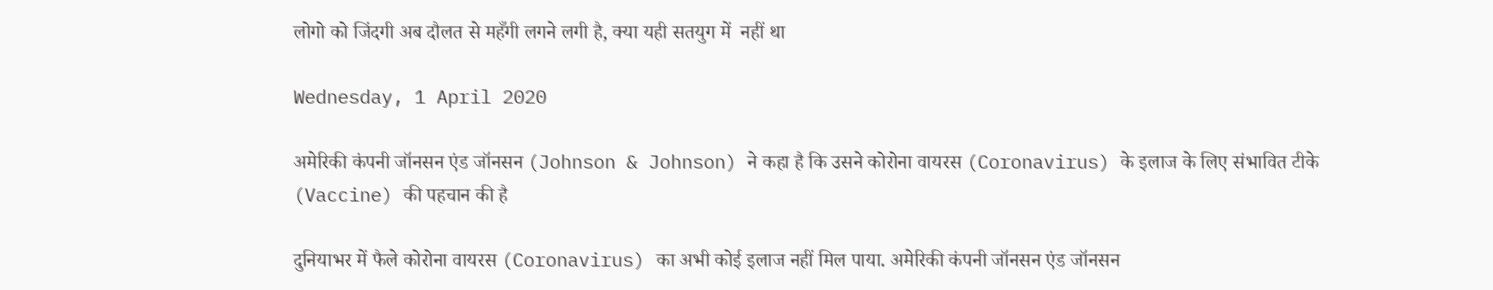लोगो को जिंदगी अब दौलत से महँगी लगने लगी है, क्या यही सतयुग में  नहीं था

Wednesday, 1 April 2020

अमेरिकी कंपनी जॉनसन एंड जॉनसन (Johnson & Johnson) ने कहा है कि उसने कोरोना वायरस (Coronavirus) के इलाज के लिए संभावित टीके (Vaccine) की पहचान की है

दुनियाभर में फैले कोरोना वायरस (Coronavirus) का अभी कोई इलाज नहीं मिल पाया. अमेरिकी कंपनी जॉनसन एंड जॉनसन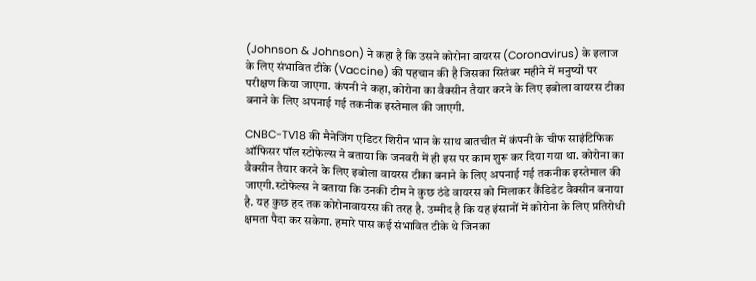(Johnson & Johnson) ने कहा है कि उसने कोरोना वायरस (Coronavirus) के इलाज के लिए संभावित टीके (Vaccine) की पहचान की है जिसका सितंबर महीने में मनुष्यों पर परीक्षण किया जाएगा. कंपनी ने कहा, कोरोना का वैक्सीन तैयार करने के लिए इबोला वायरस टीका बनाने के लिए अपनाई गई तकनीक इस्तेमाल की जाएगी.

CNBC-TV18 की मैनेजिंग एडिटर शिरीन भान के साथ बातचीत में कंपनी के चीफ साइंटिफिक ऑफिसर पॉल स्टोफेल्स ने बताया कि जनवरी में ही इस पर काम शुरू कर दिया गया था. कोरोना का वैक्सीन तैयार करने के लिए इबोला वायरस टीका बनाने के लिए अपनाई गई तकनीक इस्तेमाल की जाएगी.स्टोफेल्स ने बताया कि उनकी टीम ने कुछ ठंडे वायरस को मिलाकर कैंडिडेट वैक्सीन बनाया है. यह कुछ हद तक कोरोनावायरस की तरह है. उम्मीद है कि यह इंसानों में कोरोना के लिए प्रतिरोधी क्षमता पैदा कर सकेगा. हमारे पास कई संभावित टीके थे जिनका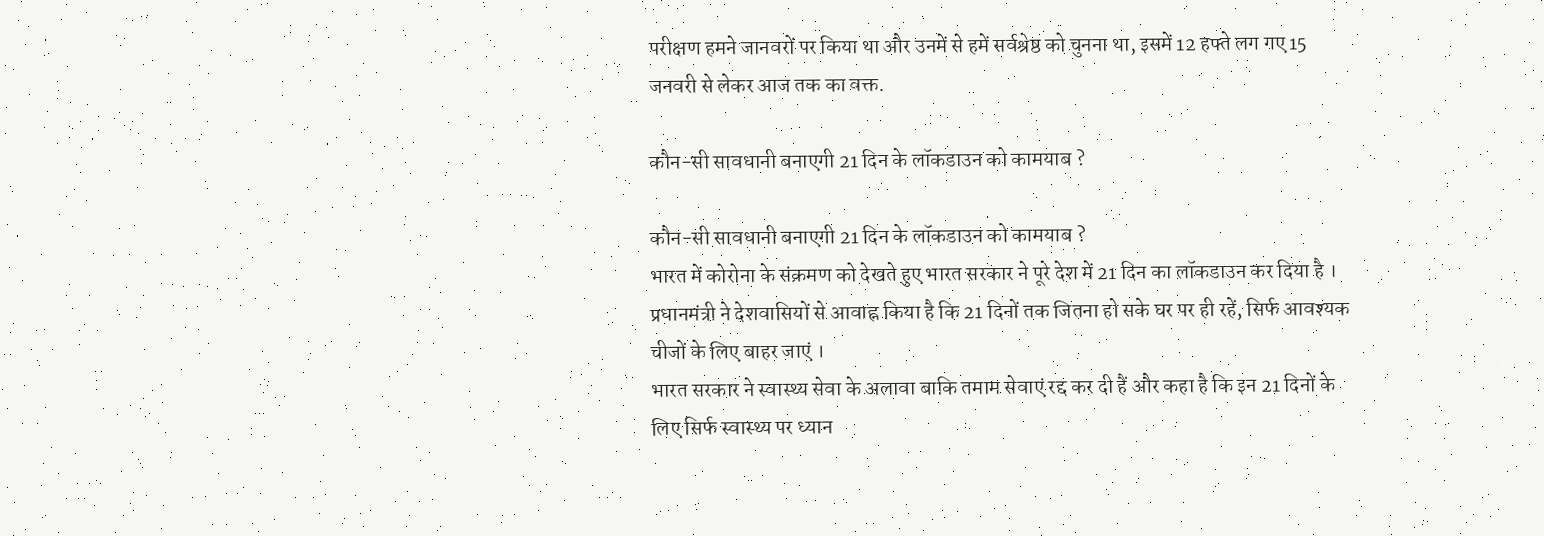परीक्षण हमने जानवरों पर किया था और उनमें से हमें सर्वश्रेष्ठ को चुनना था, इसमें 12 हफ्ते लग गए 15 जनवरी से लेकर आज तक का वक्त.

कौन-सी सावधानी बनाएगी 21 दिन के लॉकडाउन को कामयाब ?

कौन-सी सावधानी बनाएगी 21 दिन के लॉकडाउन को कामयाब ?
भारत में कोरोना के संक्रमण को देखते हुए भारत सरकार ने पूरे देश में 21 दिन का लॉकडाउन कर दिया है । प्रधानमंत्री ने देशवासियों से आवाह्न किया है कि 21 दिनों तक जितना हो सके घर पर ही रहें, सिर्फ आवश्यक चीजों के लिए बाहर जाएं ।
भारत सरकार ने स्वास्थ्य सेवा के अलावा बाकि तमाम सेवाएं रद्द कर दी हैं और कहा है कि इन 21 दिनों के लिए सिर्फ स्वास्थ्य पर ध्यान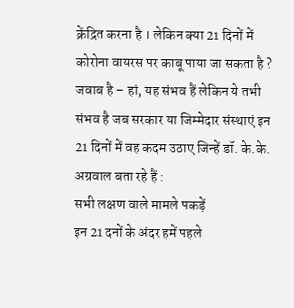क्रेंद्रित करना है । लेकिन क्या 21 दिनों में कोरोना वायरस पर काबू पाया जा सकता है ?
जवाब है – हां, यह संभव हैं लेकिन ये तभी संभव है जब सरकार या जिम्मेदार संस्थाएं इन 21 दिनों में वह कदम उठाए जिन्हें डॉ. के.के. अग्रवाल बता रहे हैं :
सभी लक्षण वाले मामले पकड़ें
इन 21 दनों के अंदर हमें पहले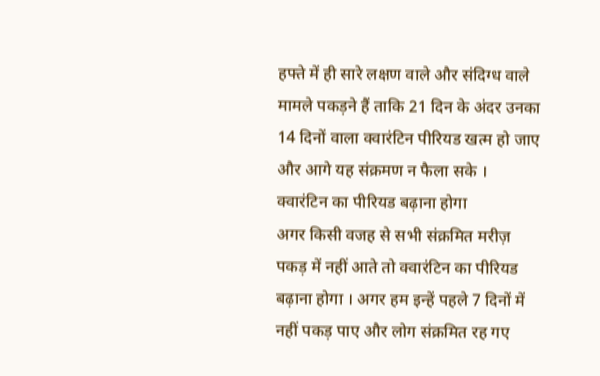हफ्ते में ही सारे लक्षण वाले और संदिग्ध वाले मामले पकड़ने हैं ताकि 21 दिन के अंदर उनका 14 दिनों वाला क्वारंटिन पीरियड खत्म हो जाए और आगे यह संक्रमण न फैला सके ।
क्वारंटिन का पीरियड बढ़ाना होगा
अगर किसी वजह से सभी संक्रमित मरीज़ पकड़ में नहीं आते तो क्वारंटिन का पीरियड बढ़ाना होगा । अगर हम इन्हें पहले 7 दिनों में नहीं पकड़ पाए और लोग संक्रमित रह गए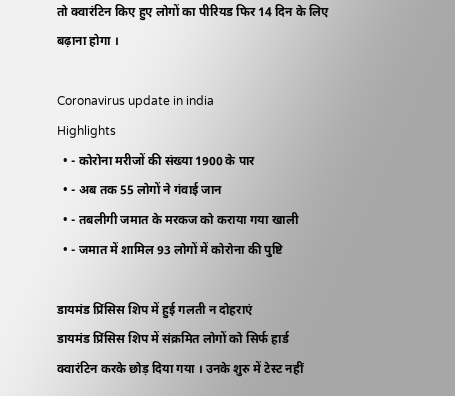तो क्वारंटिन किए हुए लोगों का पीरियड फिर 14 दिन के लिए बढ़ाना होगा ।

Coronavirus update in india
Highlights
  • - कोरोना मरीजों की संख्या 1900 के पार
  • - अब तक 55 लोगों ने गंवाई जान
  • - तबलीगी जमात के मरकज को कराया गया खाली
  • - जमात में शामिल 93 लोगों में कोरोना की पुष्टि

डायमंड प्रिंसिस शिप में हुई गलती न दोहराएं
डायमंड प्रिंसिस शिप में संक्रमित लोगों को सिर्फ हार्ड क्वारंटिन करके छोड़ दिया गया । उनके शुरु में टेस्ट नहीं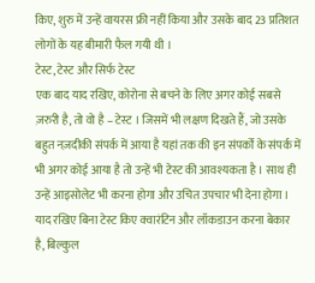किए, शुरु में उन्हें वायरस फ्री नहीं किया और उसके बाद 23 प्रतिशत लोगों के यह बीमारी फैल गयी थी ।
टेस्ट, टेस्ट और सिर्फ टेस्ट
एक बाद याद रखिए, कोरोना से बचने के लिए अगर कोई सबसे ज़रुरी है, तो वो है – टेस्ट । जिसमें भी लक्षण दिखते हैं, जो उसके बहुत नज़दीकी संपर्क में आया है यहां तक की इन संपर्कों के संपर्क में भी अगर कोई आया है तो उन्हें भी टेस्ट की आवश्यकता है । साथ ही उन्हें आइसोलेट भी करना होगा और उचित उपचार भी देना होगा ।
याद रखिए बिना टेस्ट किए क्वारंटिन और लॉकडाउन करना बेकार है, बिल्कुल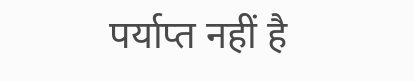पर्याप्त नहीं है